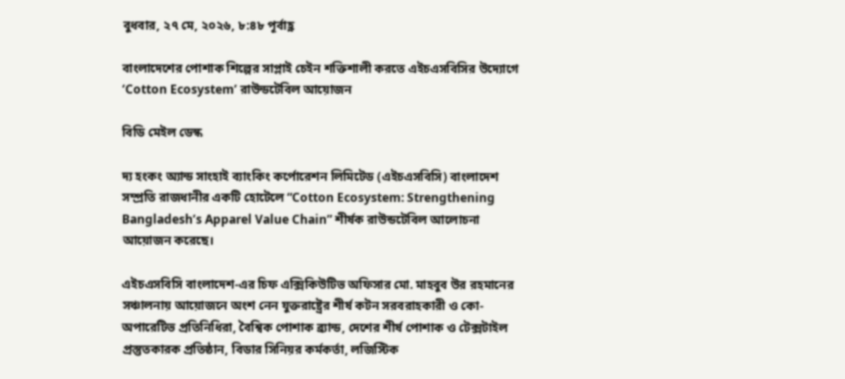বুধবার, ২৭ মে, ২০২৬, ৮:৪৮ পূর্বাহ্ণ

বাংলাদেশের পোশাক শিল্পের সাপ্লাই চেইন শক্তিশালী করতে এইচএসবিসির উদ্যোগে ‘Cotton Ecosystem’ রাউন্ডটেবিল আয়োজন

বি‌ডি মেইল ডেস্ক

দ্য হংকং অ্যান্ড সাংহাই ব্যাংকিং কর্পোরেশন লিমিটেড (এইচএসবিসি) বাংলাদেশ সম্প্রতি রাজধানীর একটি হোটেলে “Cotton Ecosystem: Strengthening Bangladesh’s Apparel Value Chain” শীর্ষক রাউন্ডটেবিল আলোচনা আয়োজন করেছে।

এইচএসবিসি বাংলাদেশ-এর চিফ এক্সিকিউটিভ অফিসার মো. মাহবুব উর রহমানের সঞ্চালনায় আয়োজনে অংশ নেন যুক্তরাষ্ট্রের শীর্ষ কটন সরবরাহকারী ও কো-অপারেটিভ প্রতিনিধিরা, বৈশ্বিক পোশাক ব্র্যান্ড, দেশের শীর্ষ পোশাক ও টেক্সটাইল প্রস্তুতকারক প্রতিষ্ঠান, বিডার সিনিয়র কর্মকর্তা, লজিস্টিক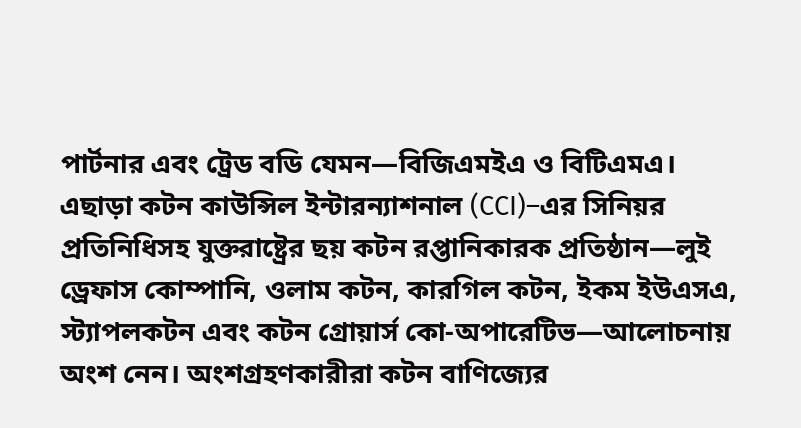পার্টনার এবং ট্রেড বডি যেমন—বিজিএমইএ ও বিটিএমএ। এছাড়া কটন কাউন্সিল ইন্টারন্যাশনাল (CCI)–এর সিনিয়র প্রতিনিধিসহ যুক্তরাষ্ট্রের ছয় কটন রপ্তানিকারক প্রতিষ্ঠান—লুই ড্রেফাস কোম্পানি, ওলাম কটন, কারগিল কটন, ইকম ইউএসএ, স্ট্যাপলকটন এবং কটন গ্রোয়ার্স কো-অপারেটিভ—আলোচনায় অংশ নেন। অংশগ্রহণকারীরা কটন বাণিজ্যের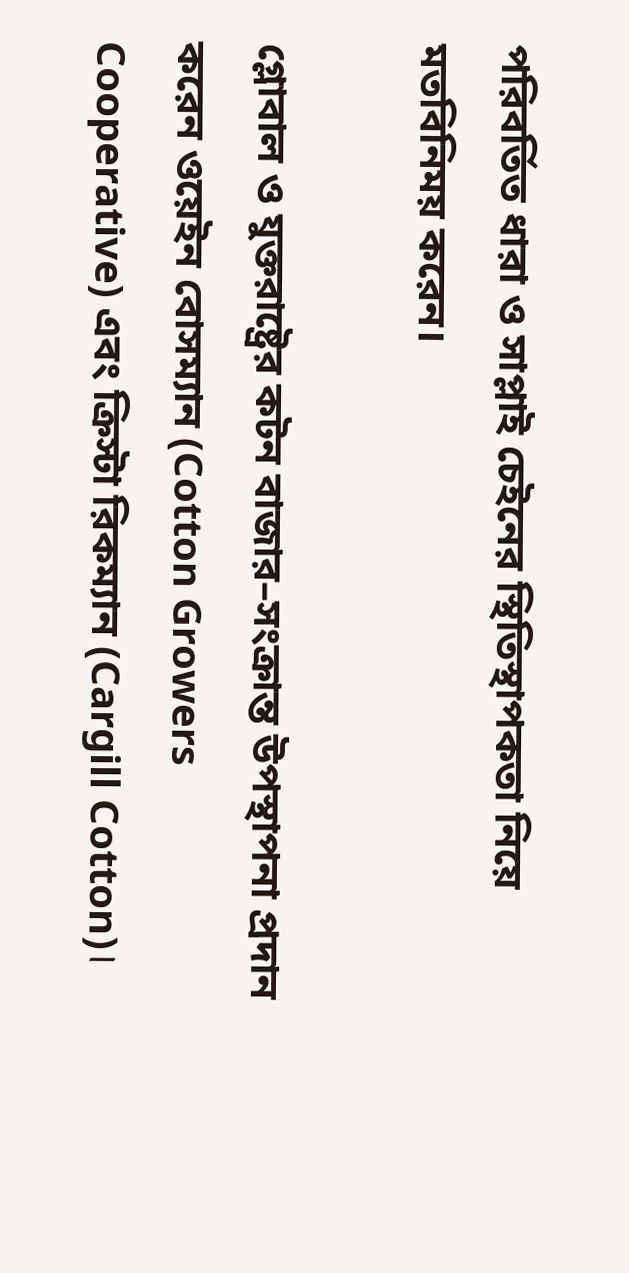পরিবর্তিত ধারা ও সাপ্লাই চেইনের স্থিতিস্থাপকতা নিয়ে মতবিনিময় করেন।

গ্লোবাল ও যুক্তরাষ্ট্রের কটন বাজার–সংক্রান্ত উপস্থাপনা প্রদান করেন ওয়েইন বোসম্যান (Cotton Growers Cooperative) এবং ক্রিস্টা রিকম্যান (Cargill Cotton)।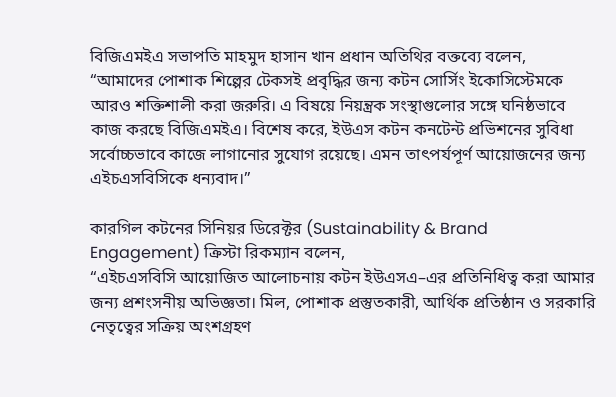বিজিএমইএ সভাপতি মাহমুদ হাসান খান প্রধান অতিথির বক্তব্যে বলেন,
“আমাদের পোশাক শিল্পের টেকসই প্রবৃদ্ধির জন্য কটন সোর্সিং ইকোসিস্টেমকে আরও শক্তিশালী করা জরুরি। এ বিষয়ে নিয়ন্ত্রক সংস্থাগুলোর সঙ্গে ঘনিষ্ঠভাবে কাজ করছে বিজিএমইএ। বিশেষ করে, ইউএস কটন কনটেন্ট প্রভিশনের সুবিধা সর্বোচ্চভাবে কাজে লাগানোর সুযোগ রয়েছে। এমন তাৎপর্যপূর্ণ আয়োজনের জন্য এইচএসবিসিকে ধন্যবাদ।”

কারগিল কটনের সিনিয়র ডিরেক্টর (Sustainability & Brand Engagement) ক্রিস্টা রিকম্যান বলেন,
“এইচএসবিসি আয়োজিত আলোচনায় কটন ইউএসএ–এর প্রতিনিধিত্ব করা আমার জন্য প্রশংসনীয় অভিজ্ঞতা। মিল, পোশাক প্রস্তুতকারী, আর্থিক প্রতিষ্ঠান ও সরকারি নেতৃত্বের সক্রিয় অংশগ্রহণ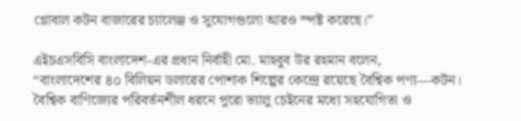গ্লোবাল কটন বাজারের চ্যালেঞ্জ ও সুযোগগুলো আরও স্পষ্ট করেছে।”

এইচএসবিসি বাংলাদেশ-এর প্রধান নির্বাহী মো. মাহবুব উর রহমান বলেন,
“বাংলাদেশের ৪০ বিলিয়ন ডলারের পোশাক শিল্পের কেন্দ্রে রয়েছে বৈশ্বিক পণ্য—কটন। বৈশ্বিক বাণিজ্যের পরিবর্তনশীল ধরনে পুরো ভ্যালু চেইনের মধ্যে সহযোগিতা ও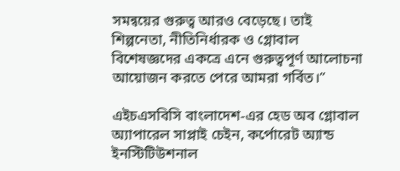সমন্বয়ের গুরুত্ব আরও বেড়েছে। তাই শিল্পনেতা, নীতিনির্ধারক ও গ্লোবাল বিশেষজ্ঞদের একত্রে এনে গুরুত্বপূর্ণ আলোচনা আয়োজন করতে পেরে আমরা গর্বিত।”

এইচএসবিসি বাংলাদেশ-এর হেড অব গ্লোবাল অ্যাপারেল সাপ্লাই চেইন, কর্পোরেট অ্যান্ড ইনস্টিটিউশনাল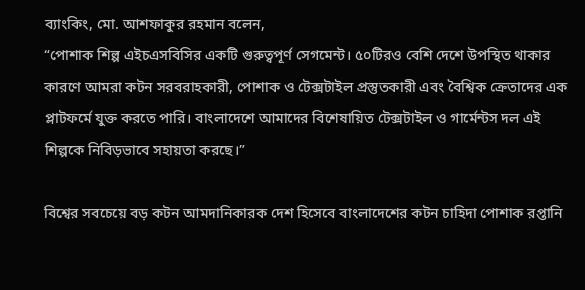ব্যাংকিং, মো. আশফাকুর রহমান বলেন,
“পোশাক শিল্প এইচএসবিসির একটি গুরুত্বপূর্ণ সেগমেন্ট। ৫০টিরও বেশি দেশে উপস্থিত থাকার কারণে আমরা কটন সরবরাহকারী, পোশাক ও টেক্সটাইল প্রস্তুতকারী এবং বৈশ্বিক ক্রেতাদের এক প্লাটফর্মে যুক্ত করতে পারি। বাংলাদেশে আমাদের বিশেষায়িত টেক্সটাইল ও গার্মেন্টস দল এই শিল্পকে নিবিড়ভাবে সহায়তা করছে।”

বিশ্বের সবচেয়ে বড় কটন আমদানিকারক দেশ হিসেবে বাংলাদেশের কটন চাহিদা পোশাক রপ্তানি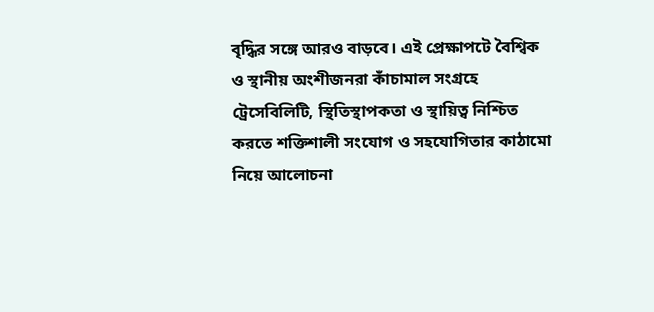বৃদ্ধির সঙ্গে আরও বাড়বে। এই প্রেক্ষাপটে বৈশ্বিক ও স্থানীয় অংশীজনরা কাঁচামাল সংগ্রহে ট্রেসেবিলিটি, স্থিতিস্থাপকতা ও স্থায়িত্ব নিশ্চিত করতে শক্তিশালী সংযোগ ও সহযোগিতার কাঠামো নিয়ে আলোচনা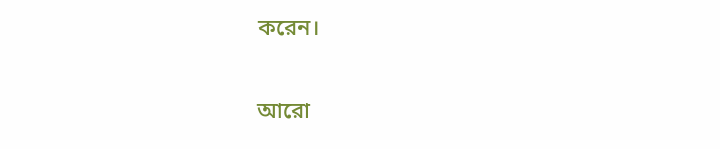করেন।

আরো